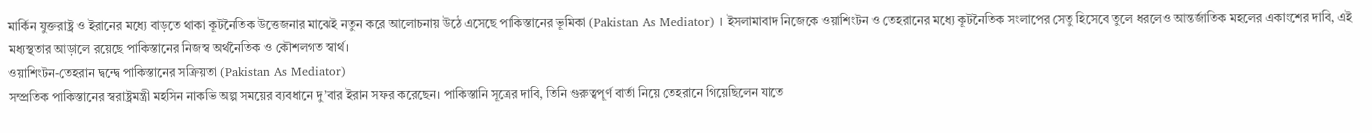মার্কিন যুক্তরাষ্ট্র ও ইরানের মধ্যে বাড়তে থাকা কূটনৈতিক উত্তেজনার মাঝেই নতুন করে আলোচনায় উঠে এসেছে পাকিস্তানের ভূমিকা (Pakistan As Mediator) । ইসলামাবাদ নিজেকে ওয়াশিংটন ও তেহরানের মধ্যে কূটনৈতিক সংলাপের সেতু হিসেবে তুলে ধরলেও আন্তর্জাতিক মহলের একাংশের দাবি, এই মধ্যস্থতার আড়ালে রয়েছে পাকিস্তানের নিজস্ব অর্থনৈতিক ও কৌশলগত স্বার্থ।
ওয়াশিংটন-তেহরান দ্বন্দ্বে পাকিস্তানের সক্রিয়তা (Pakistan As Mediator)
সম্প্রতিক পাকিস্তানের স্বরাষ্ট্রমন্ত্রী মহসিন নাকভি অল্প সময়ের ব্যবধানে দু’বার ইরান সফর করেছেন। পাকিস্তানি সূত্রের দাবি, তিনি গুরুত্বপূর্ণ বার্তা নিয়ে তেহরানে গিয়েছিলেন যাতে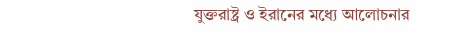যুক্তরাষ্ট্র ও ইরানের মধ্যে আলোচনার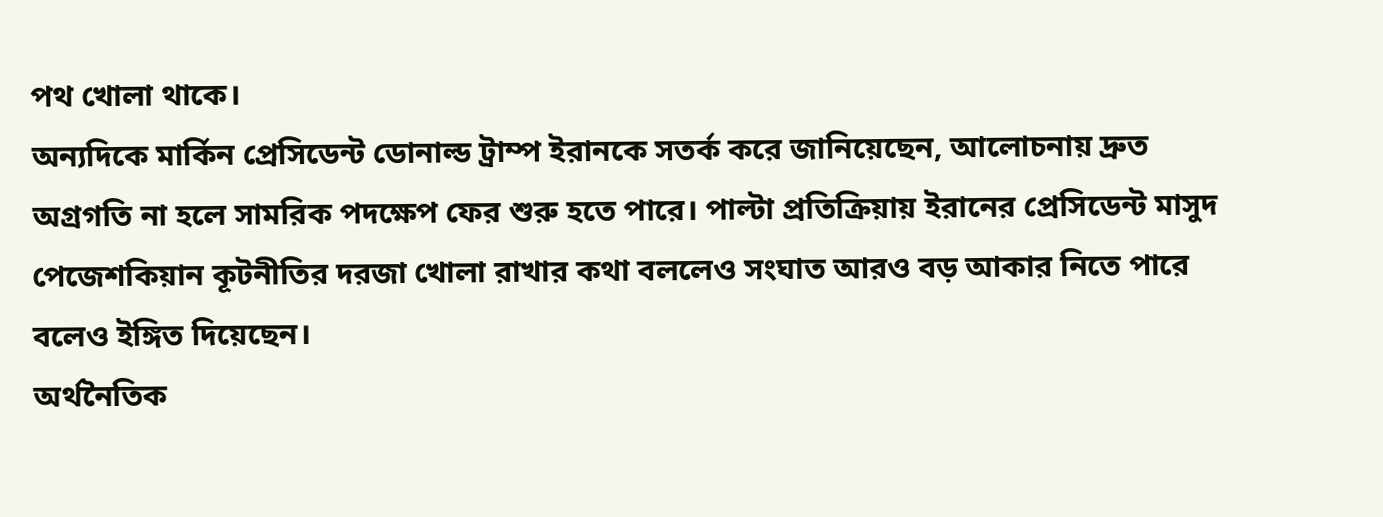পথ খোলা থাকে।
অন্যদিকে মার্কিন প্রেসিডেন্ট ডোনাল্ড ট্রাম্প ইরানকে সতর্ক করে জানিয়েছেন, আলোচনায় দ্রুত অগ্রগতি না হলে সামরিক পদক্ষেপ ফের শুরু হতে পারে। পাল্টা প্রতিক্রিয়ায় ইরানের প্রেসিডেন্ট মাসুদ পেজেশকিয়ান কূটনীতির দরজা খোলা রাখার কথা বললেও সংঘাত আরও বড় আকার নিতে পারে বলেও ইঙ্গিত দিয়েছেন।
অর্থনৈতিক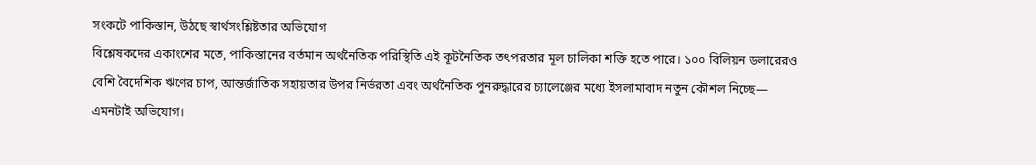সংকটে পাকিস্তান, উঠছে স্বার্থসংশ্লিষ্টতার অভিযোগ
বিশ্লেষকদের একাংশের মতে, পাকিস্তানের বর্তমান অর্থনৈতিক পরিস্থিতি এই কূটনৈতিক তৎপরতার মূল চালিকা শক্তি হতে পারে। ১০০ বিলিয়ন ডলারেরও বেশি বৈদেশিক ঋণের চাপ, আন্তর্জাতিক সহায়তার উপর নির্ভরতা এবং অর্থনৈতিক পুনরুদ্ধারের চ্যালেঞ্জের মধ্যে ইসলামাবাদ নতুন কৌশল নিচ্ছে— এমনটাই অভিযোগ।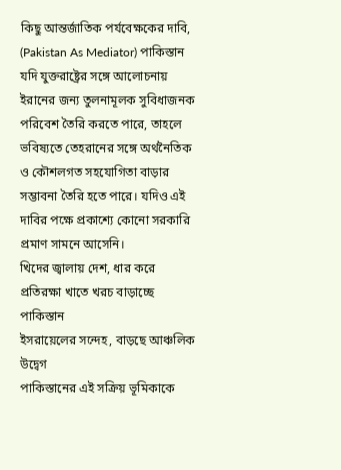কিছু আন্তর্জাতিক পর্যবেক্ষকের দাবি, (Pakistan As Mediator) পাকিস্তান যদি যুক্তরাষ্ট্রের সঙ্গে আলোচনায় ইরানের জন্য তুলনামূলক সুবিধাজনক পরিবেশ তৈরি করতে পারে, তাহলে ভবিষ্যতে তেহরানের সঙ্গে অর্থনৈতিক ও কৌশলগত সহযোগিতা বাড়ার সম্ভাবনা তৈরি হতে পারে। যদিও এই দাবির পক্ষে প্রকাশ্যে কোনো সরকারি প্রমাণ সামনে আসেনি।
খিদের জ্বালায় দেশ, ধার করে প্রতিরক্ষা খাতে খরচ বাড়াচ্ছে পাকিস্তান
ইসরায়েলের সন্দেহ, বাড়ছে আঞ্চলিক উদ্বেগ
পাকিস্তানের এই সক্রিয় ভূমিকাকে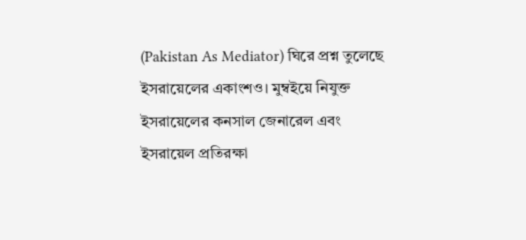(Pakistan As Mediator) ঘিরে প্রশ্ন তুলেছে ইসরায়েলের একাংশও। মুম্বইয়ে নিযুক্ত ইসরায়েলের কনসাল জেনারেল এবং ইসরায়েল প্রতিরক্ষা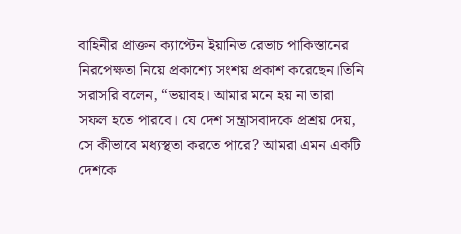বাহিনীর প্রাক্তন ক্যাপ্টেন ইয়ানিভ রেভাচ পাকিস্তানের নিরপেক্ষতা নিয়ে প্রকাশ্যে সংশয় প্রকাশ করেছেন।তিনি সরাসরি বলেন, “ভয়াবহ। আমার মনে হয় না তারা সফল হতে পারবে। যে দেশ সন্ত্রাসবাদকে প্রশ্রয় দেয়, সে কীভাবে মধ্যস্থতা করতে পারে? আমরা এমন একটি দেশকে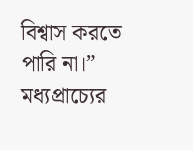বিশ্বাস করতে পারি না।”
মধ্যপ্রাচ্যের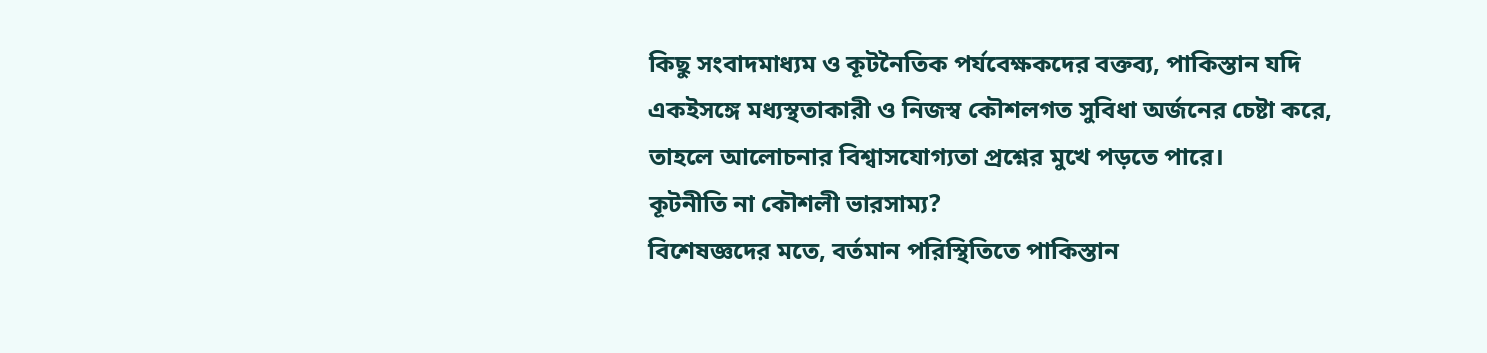কিছু সংবাদমাধ্যম ও কূটনৈতিক পর্যবেক্ষকদের বক্তব্য, পাকিস্তান যদি একইসঙ্গে মধ্যস্থতাকারী ও নিজস্ব কৌশলগত সুবিধা অর্জনের চেষ্টা করে, তাহলে আলোচনার বিশ্বাসযোগ্যতা প্রশ্নের মুখে পড়তে পারে।
কূটনীতি না কৌশলী ভারসাম্য?
বিশেষজ্ঞদের মতে, বর্তমান পরিস্থিতিতে পাকিস্তান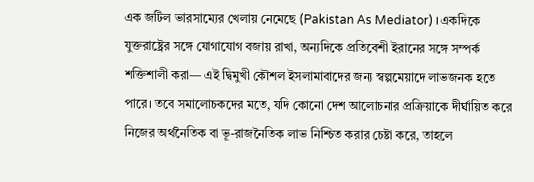এক জটিল ভারসাম্যের খেলায় নেমেছে (Pakistan As Mediator) । একদিকে যুক্তরাষ্ট্রের সঙ্গে যোগাযোগ বজায় রাখা, অন্যদিকে প্রতিবেশী ইরানের সঙ্গে সম্পর্ক শক্তিশালী করা— এই দ্বিমুখী কৌশল ইসলামাবাদের জন্য স্বল্পমেয়াদে লাভজনক হতে পারে। তবে সমালোচকদের মতে, যদি কোনো দেশ আলোচনার প্রক্রিয়াকে দীর্ঘায়িত করে নিজের অর্থনৈতিক বা ভূ-রাজনৈতিক লাভ নিশ্চিত করার চেষ্টা করে, তাহলে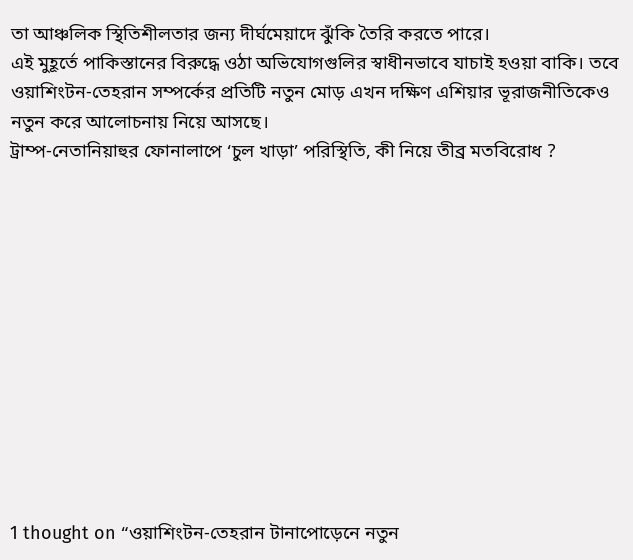তা আঞ্চলিক স্থিতিশীলতার জন্য দীর্ঘমেয়াদে ঝুঁকি তৈরি করতে পারে।
এই মুহূর্তে পাকিস্তানের বিরুদ্ধে ওঠা অভিযোগগুলির স্বাধীনভাবে যাচাই হওয়া বাকি। তবে ওয়াশিংটন-তেহরান সম্পর্কের প্রতিটি নতুন মোড় এখন দক্ষিণ এশিয়ার ভূরাজনীতিকেও নতুন করে আলোচনায় নিয়ে আসছে।
ট্রাম্প-নেতানিয়াহুর ফোনালাপে ‘চুল খাড়া’ পরিস্থিতি, কী নিয়ে তীব্র মতবিরোধ ?












1 thought on “ওয়াশিংটন-তেহরান টানাপোড়েনে নতুন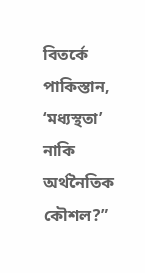বিতর্কে পাকিস্তান, ‘মধ্যস্থতা’ নাকি অর্থনৈতিক কৌশল?”